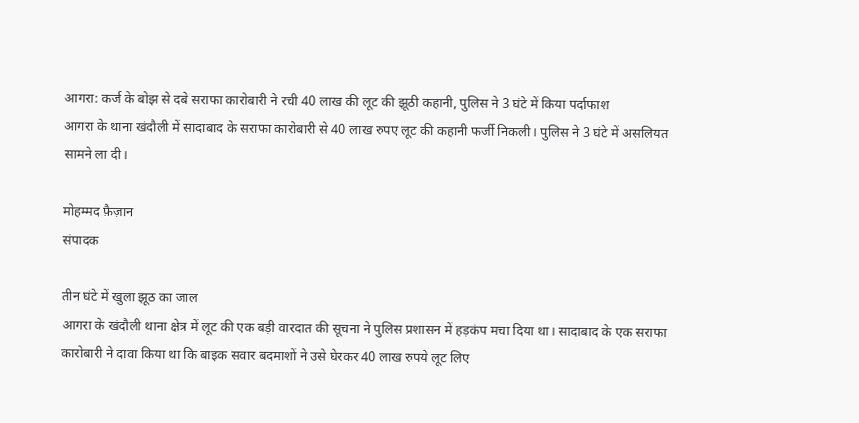आगरा: कर्ज के बोझ से दबे सराफा कारोबारी ने रची 40 लाख की लूट की झूठी कहानी, पुलिस ने 3 घंटे में किया पर्दाफाश
आगरा के थाना खंदौली में सादाबाद के सराफा कारोबारी से 40 लाख रुपए लूट की कहानी फर्जी निकली। पुलिस ने 3 घंटे में असलियत सामने ला दी।

मोहम्मद फ़ैज़ान
संपादक

तीन घंटे में खुला झूठ का जाल
आगरा के खंदौली थाना क्षेत्र में लूट की एक बड़ी वारदात की सूचना ने पुलिस प्रशासन में हड़कंप मचा दिया था। सादाबाद के एक सराफा कारोबारी ने दावा किया था कि बाइक सवार बदमाशों ने उसे घेरकर 40 लाख रुपये लूट लिए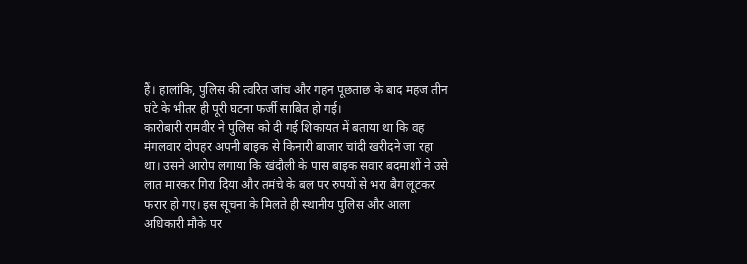हैं। हालांकि, पुलिस की त्वरित जांच और गहन पूछताछ के बाद महज तीन घंटे के भीतर ही पूरी घटना फर्जी साबित हो गई।
कारोबारी रामवीर ने पुलिस को दी गई शिकायत में बताया था कि वह मंगलवार दोपहर अपनी बाइक से किनारी बाजार चांदी खरीदने जा रहा था। उसने आरोप लगाया कि खंदौली के पास बाइक सवार बदमाशों ने उसे लात मारकर गिरा दिया और तमंचे के बल पर रुपयों से भरा बैग लूटकर फरार हो गए। इस सूचना के मिलते ही स्थानीय पुलिस और आला अधिकारी मौके पर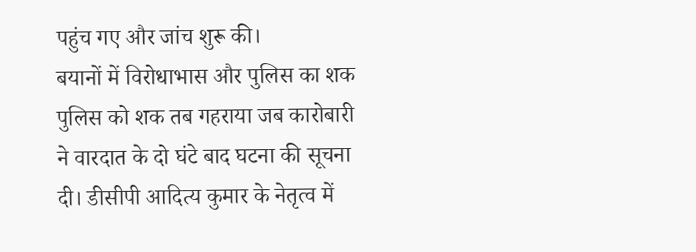पहुंच गए और जांच शुरू की।
बयानों में विरोधाभास और पुलिस का शक
पुलिस को शक तब गहराया जब कारोबारी ने वारदात के दो घंटे बाद घटना की सूचना दी। डीसीपी आदित्य कुमार के नेतृत्व में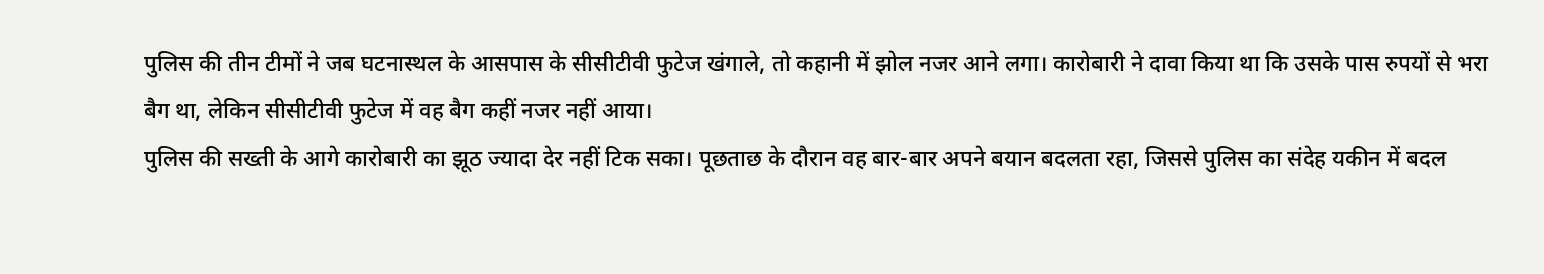पुलिस की तीन टीमों ने जब घटनास्थल के आसपास के सीसीटीवी फुटेज खंगाले, तो कहानी में झोल नजर आने लगा। कारोबारी ने दावा किया था कि उसके पास रुपयों से भरा बैग था, लेकिन सीसीटीवी फुटेज में वह बैग कहीं नजर नहीं आया।
पुलिस की सख्ती के आगे कारोबारी का झूठ ज्यादा देर नहीं टिक सका। पूछताछ के दौरान वह बार-बार अपने बयान बदलता रहा, जिससे पुलिस का संदेह यकीन में बदल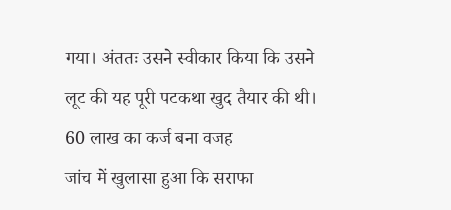गया। अंततः उसने स्वीकार किया कि उसने लूट की यह पूरी पटकथा खुद तैयार की थी।
60 लाख का कर्ज बना वजह
जांच में खुलासा हुआ कि सराफा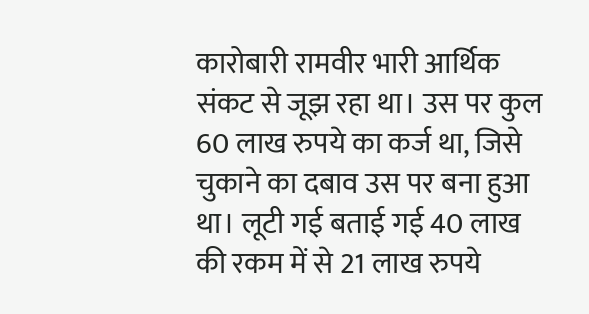कारोबारी रामवीर भारी आर्थिक संकट से जूझ रहा था। उस पर कुल 60 लाख रुपये का कर्ज था, जिसे चुकाने का दबाव उस पर बना हुआ था। लूटी गई बताई गई 40 लाख की रकम में से 21 लाख रुपये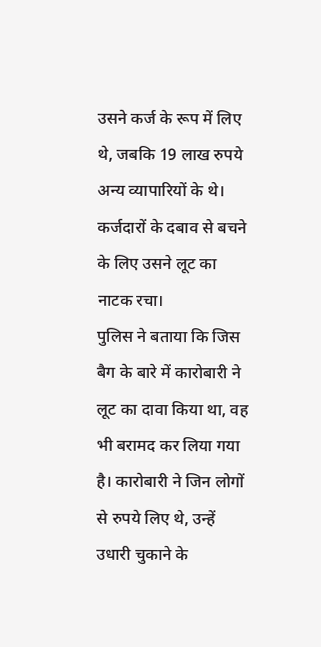उसने कर्ज के रूप में लिए थे, जबकि 19 लाख रुपये अन्य व्यापारियों के थे। कर्जदारों के दबाव से बचने के लिए उसने लूट का नाटक रचा।
पुलिस ने बताया कि जिस बैग के बारे में कारोबारी ने लूट का दावा किया था, वह भी बरामद कर लिया गया है। कारोबारी ने जिन लोगों से रुपये लिए थे, उन्हें उधारी चुकाने के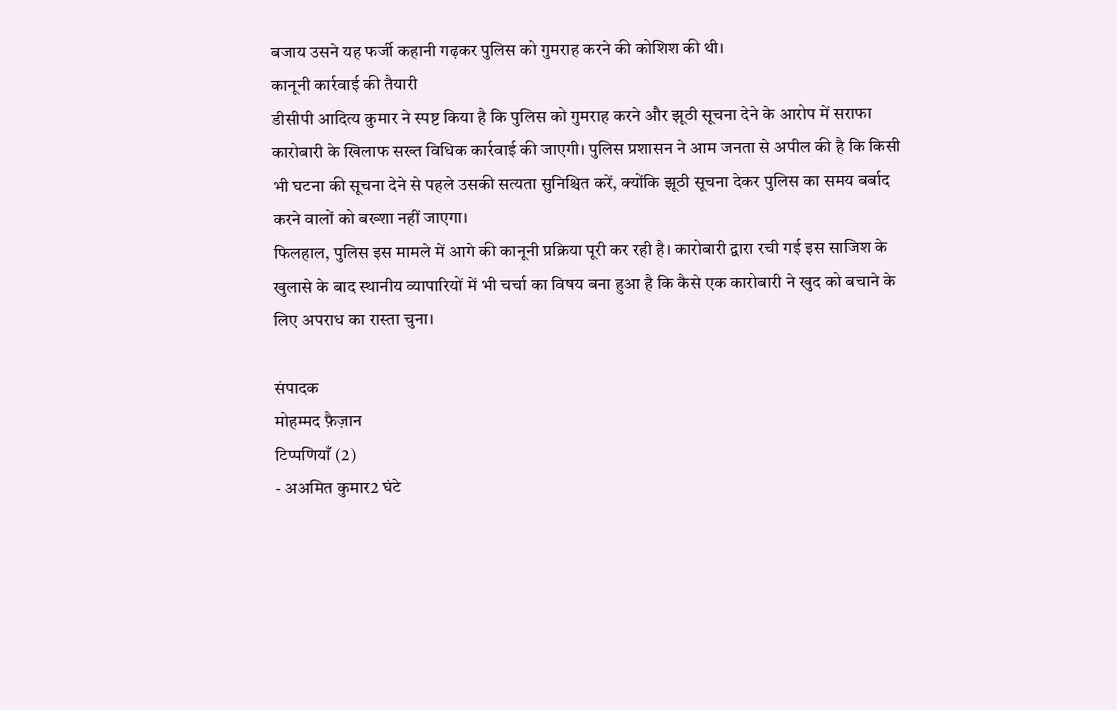बजाय उसने यह फर्जी कहानी गढ़कर पुलिस को गुमराह करने की कोशिश की थी।
कानूनी कार्रवाई की तैयारी
डीसीपी आदित्य कुमार ने स्पष्ट किया है कि पुलिस को गुमराह करने और झूठी सूचना देने के आरोप में सराफा कारोबारी के खिलाफ सख्त विधिक कार्रवाई की जाएगी। पुलिस प्रशासन ने आम जनता से अपील की है कि किसी भी घटना की सूचना देने से पहले उसकी सत्यता सुनिश्चित करें, क्योंकि झूठी सूचना देकर पुलिस का समय बर्बाद करने वालों को बख्शा नहीं जाएगा।
फिलहाल, पुलिस इस मामले में आगे की कानूनी प्रक्रिया पूरी कर रही है। कारोबारी द्वारा रची गई इस साजिश के खुलासे के बाद स्थानीय व्यापारियों में भी चर्चा का विषय बना हुआ है कि कैसे एक कारोबारी ने खुद को बचाने के लिए अपराध का रास्ता चुना।

संपादक
मोहम्मद फ़ैज़ान
टिप्पणियाँ (2)
- अअमित कुमार2 घंटे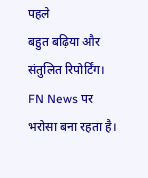पहले
बहुत बढ़िया और संतुलित रिपोर्टिंग। FN News पर भरोसा बना रहता है।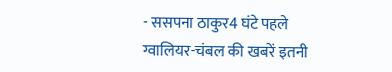- ससपना ठाकुर4 घंटे पहले
ग्वालियर-चंबल की खबरें इतनी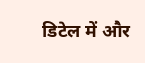डिटेल में और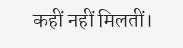कहीं नहीं मिलतीं।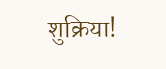शुक्रिया!